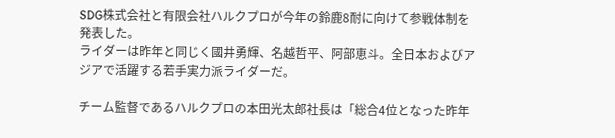SDG株式会社と有限会社ハルクプロが今年の鈴鹿8耐に向けて参戦体制を発表した。
ライダーは昨年と同じく國井勇輝、名越哲平、阿部恵斗。全日本およびアジアで活躍する若手実力派ライダーだ。

チーム監督であるハルクプロの本田光太郎社長は「総合4位となった昨年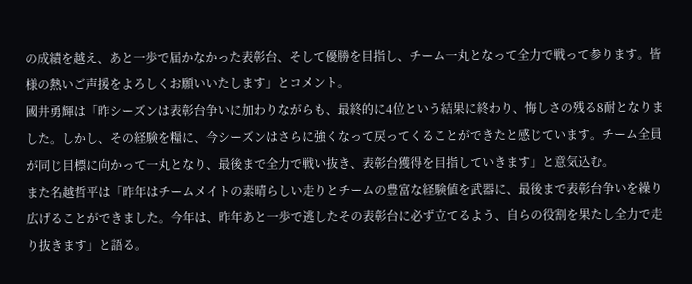の成績を越え、あと一歩で届かなかった表彰台、そして優勝を目指し、チーム一丸となって全力で戦って参ります。皆様の熱いご声援をよろしくお願いいたします」とコメント。
國井勇輝は「昨シーズンは表彰台争いに加わりながらも、最終的に4位という結果に終わり、悔しさの残る8耐となりました。しかし、その経験を糧に、今シーズンはさらに強くなって戻ってくることができたと感じています。チーム全員が同じ目標に向かって一丸となり、最後まで全力で戦い抜き、表彰台獲得を目指していきます」と意気込む。
また名越哲平は「昨年はチームメイトの素晴らしい走りとチームの豊富な経験値を武器に、最後まで表彰台争いを繰り広げることができました。今年は、昨年あと一歩で逃したその表彰台に必ず立てるよう、自らの役割を果たし全力で走り抜きます」と語る。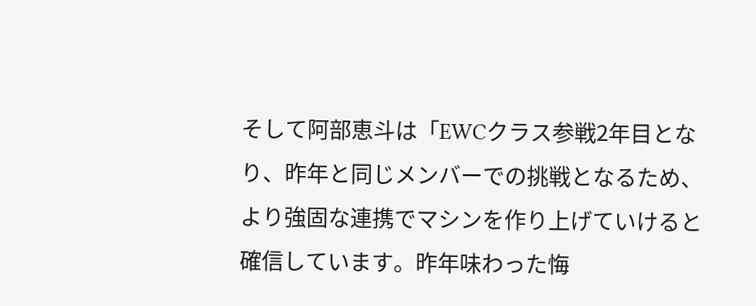そして阿部恵斗は「EWCクラス参戦2年目となり、昨年と同じメンバーでの挑戦となるため、より強固な連携でマシンを作り上げていけると確信しています。昨年味わった悔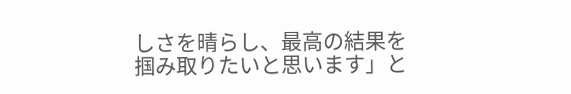しさを晴らし、最高の結果を掴み取りたいと思います」と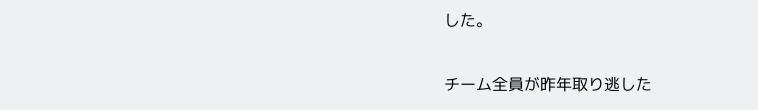した。

チーム全員が昨年取り逃した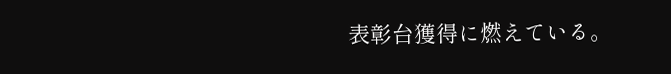表彰台獲得に燃えている。